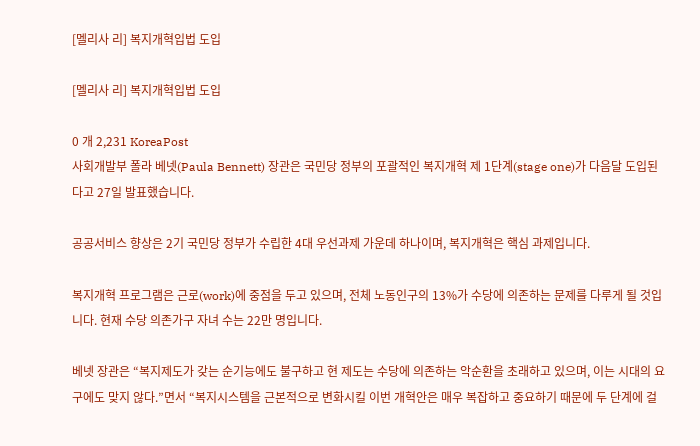[멜리사 리] 복지개혁입법 도입

[멜리사 리] 복지개혁입법 도입

0 개 2,231 KoreaPost
사회개발부 폴라 베넷(Paula Bennett) 장관은 국민당 정부의 포괄적인 복지개혁 제 1단계(stage one)가 다음달 도입된다고 27일 발표했습니다.

공공서비스 향상은 2기 국민당 정부가 수립한 4대 우선과제 가운데 하나이며, 복지개혁은 핵심 과제입니다.

복지개혁 프로그램은 근로(work)에 중점을 두고 있으며, 전체 노동인구의 13%가 수당에 의존하는 문제를 다루게 될 것입니다. 현재 수당 의존가구 자녀 수는 22만 명입니다.

베넷 장관은 “복지제도가 갖는 순기능에도 불구하고 현 제도는 수당에 의존하는 악순환을 초래하고 있으며, 이는 시대의 요구에도 맞지 않다.”면서 “복지시스템을 근본적으로 변화시킬 이번 개혁안은 매우 복잡하고 중요하기 때문에 두 단계에 걸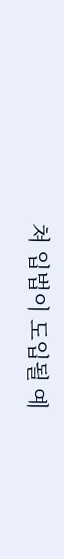쳐 입법이 도입될 예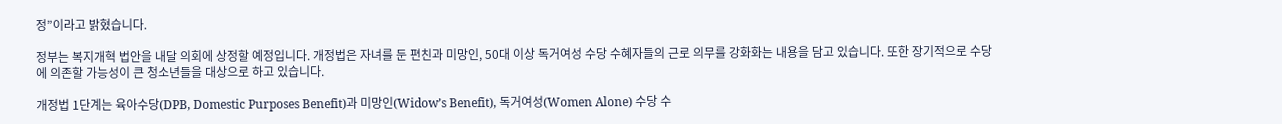정”이라고 밝혔습니다.

정부는 복지개혁 법안을 내달 의회에 상정할 예정입니다. 개정법은 자녀를 둔 편친과 미망인, 50대 이상 독거여성 수당 수혜자들의 근로 의무를 강화화는 내용을 담고 있습니다. 또한 장기적으로 수당에 의존할 가능성이 큰 청소년들을 대상으로 하고 있습니다.

개정법 1단계는 육아수당(DPB, Domestic Purposes Benefit)과 미망인(Widow’s Benefit), 독거여성(Women Alone) 수당 수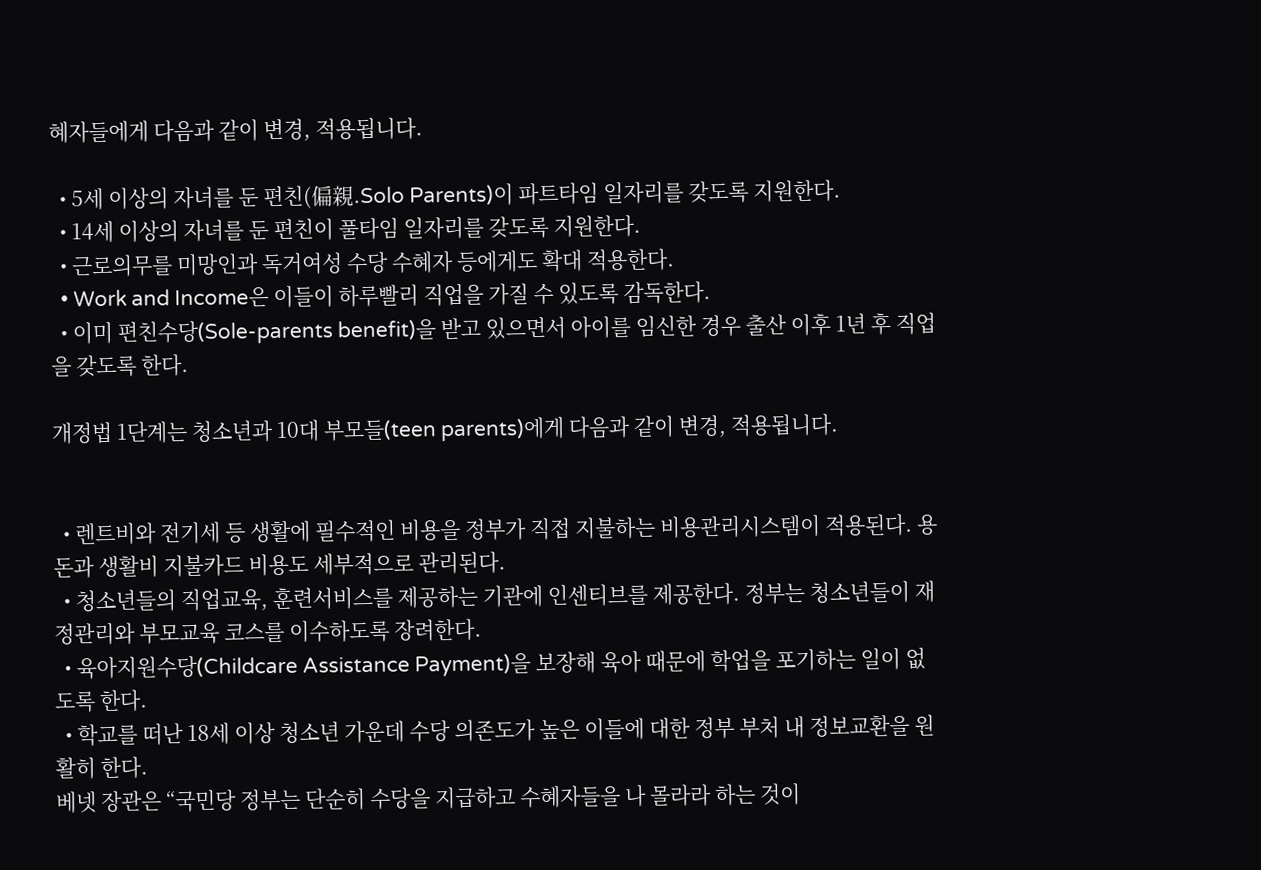혜자들에게 다음과 같이 변경, 적용됩니다.

  • 5세 이상의 자녀를 둔 편친(偏親.Solo Parents)이 파트타임 일자리를 갖도록 지원한다.
  • 14세 이상의 자녀를 둔 편친이 풀타임 일자리를 갖도록 지원한다.
  • 근로의무를 미망인과 독거여성 수당 수혜자 등에게도 확대 적용한다.
  • Work and Income은 이들이 하루빨리 직업을 가질 수 있도록 감독한다.
  • 이미 편친수당(Sole-parents benefit)을 받고 있으면서 아이를 임신한 경우 출산 이후 1년 후 직업을 갖도록 한다.

개정법 1단계는 청소년과 10대 부모들(teen parents)에게 다음과 같이 변경, 적용됩니다.


  • 렌트비와 전기세 등 생활에 필수적인 비용을 정부가 직접 지불하는 비용관리시스템이 적용된다. 용돈과 생활비 지불카드 비용도 세부적으로 관리된다.
  • 청소년들의 직업교육, 훈련서비스를 제공하는 기관에 인센티브를 제공한다. 정부는 청소년들이 재정관리와 부모교육 코스를 이수하도록 장려한다.
  • 육아지원수당(Childcare Assistance Payment)을 보장해 육아 때문에 학업을 포기하는 일이 없도록 한다.
  • 학교를 떠난 18세 이상 청소년 가운데 수당 의존도가 높은 이들에 대한 정부 부처 내 정보교환을 원활히 한다.
베넷 장관은 “국민당 정부는 단순히 수당을 지급하고 수혜자들을 나 몰라라 하는 것이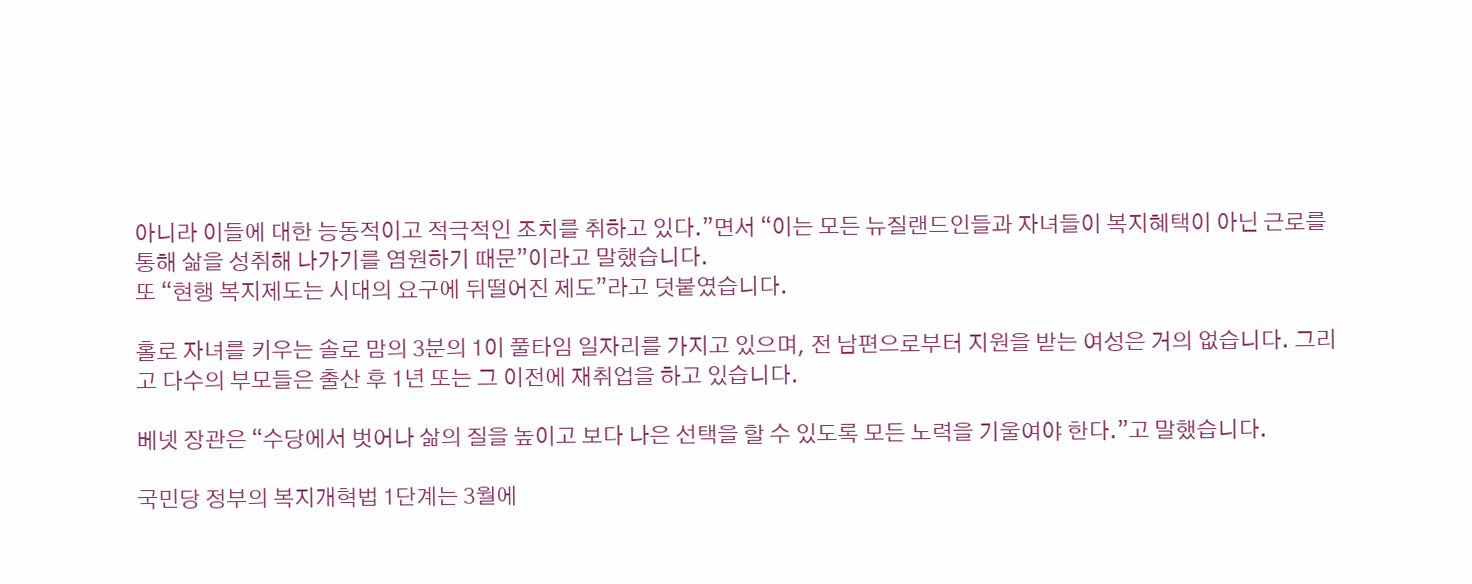아니라 이들에 대한 능동적이고 적극적인 조치를 취하고 있다.”면서 “이는 모든 뉴질랜드인들과 자녀들이 복지혜택이 아닌 근로를 통해 삶을 성취해 나가기를 염원하기 때문”이라고 말했습니다.
또 “현행 복지제도는 시대의 요구에 뒤떨어진 제도”라고 덧붙였습니다.

홀로 자녀를 키우는 솔로 맘의 3분의 1이 풀타임 일자리를 가지고 있으며, 전 남편으로부터 지원을 받는 여성은 거의 없습니다. 그리고 다수의 부모들은 출산 후 1년 또는 그 이전에 재취업을 하고 있습니다.

베넷 장관은 “수당에서 벗어나 삶의 질을 높이고 보다 나은 선택을 할 수 있도록 모든 노력을 기울여야 한다.”고 말했습니다.

국민당 정부의 복지개혁법 1단계는 3월에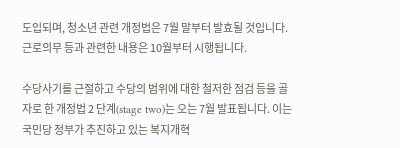도입되며, 청소년 관련 개정법은 7월 말부터 발효될 것입니다. 근로의무 등과 관련한 내용은 10월부터 시행됩니다.

수당사기를 근절하고 수당의 범위에 대한 철저한 점검 등을 골자로 한 개정법 2 단계(stage two)는 오는 7월 발표됩니다. 이는 국민당 정부가 추진하고 있는 복지개혁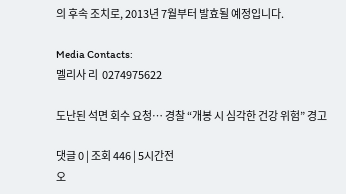의 후속 조치로, 2013년 7월부터 발효될 예정입니다.

Media Contacts:
멜리사 리  0274975622

도난된 석면 회수 요청… 경찰 “개봉 시 심각한 건강 위험” 경고

댓글 0 | 조회 446 | 5시간전
오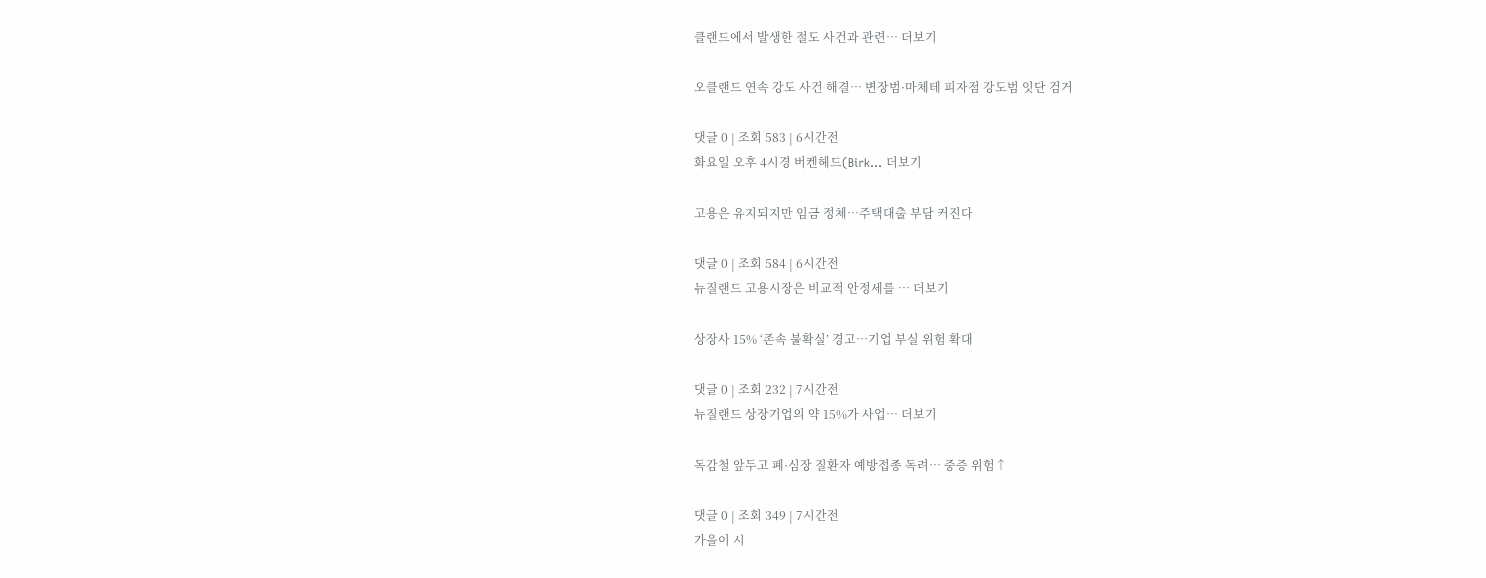클랜드에서 발생한 절도 사건과 관련… 더보기

오클랜드 연속 강도 사건 해결… 변장범·마체테 피자점 강도범 잇단 검거

댓글 0 | 조회 583 | 6시간전
화요일 오후 4시경 버켄헤드(Birk… 더보기

고용은 유지되지만 임금 정체…주택대출 부담 커진다

댓글 0 | 조회 584 | 6시간전
뉴질랜드 고용시장은 비교적 안정세를 … 더보기

상장사 15% ‘존속 불확실’ 경고…기업 부실 위험 확대

댓글 0 | 조회 232 | 7시간전
뉴질랜드 상장기업의 약 15%가 사업… 더보기

독감철 앞두고 폐·심장 질환자 예방접종 독려… 중증 위험↑

댓글 0 | 조회 349 | 7시간전
가을이 시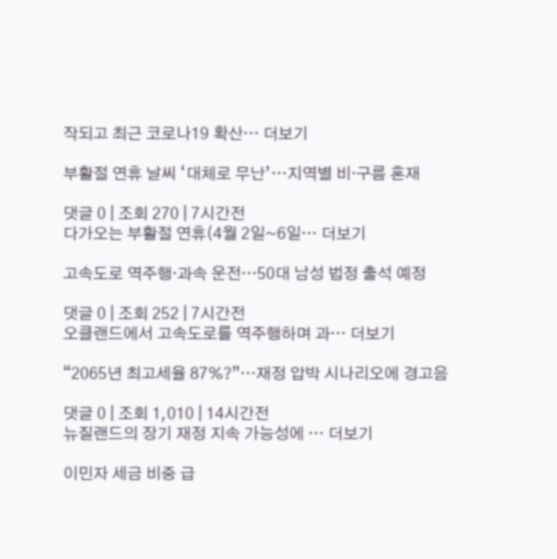작되고 최근 코로나19 확산… 더보기

부활절 연휴 날씨 ‘대체로 무난’…지역별 비·구름 혼재

댓글 0 | 조회 270 | 7시간전
다가오는 부활절 연휴(4월 2일~6일… 더보기

고속도로 역주행·과속 운전…50대 남성 법정 출석 예정

댓글 0 | 조회 252 | 7시간전
오클랜드에서 고속도로를 역주행하며 과… 더보기

“2065년 최고세율 87%?”…재정 압박 시나리오에 경고음

댓글 0 | 조회 1,010 | 14시간전
뉴질랜드의 장기 재정 지속 가능성에 … 더보기

이민자 세금 비중 급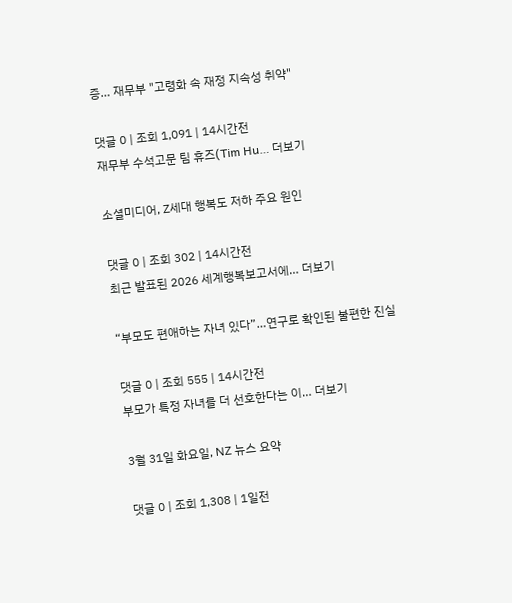증… 재무부 "고령화 속 재정 지속성 취약"

댓글 0 | 조회 1,091 | 14시간전
재무부 수석고문 팀 휴즈(Tim Hu… 더보기

소셜미디어, Z세대 행복도 저하 주요 원인

댓글 0 | 조회 302 | 14시간전
최근 발표된 2026 세계행복보고서에… 더보기

“부모도 편애하는 자녀 있다”…연구로 확인된 불편한 진실

댓글 0 | 조회 555 | 14시간전
부모가 특정 자녀를 더 선호한다는 이… 더보기

3월 31일 화요일, NZ 뉴스 요약

댓글 0 | 조회 1,308 | 1일전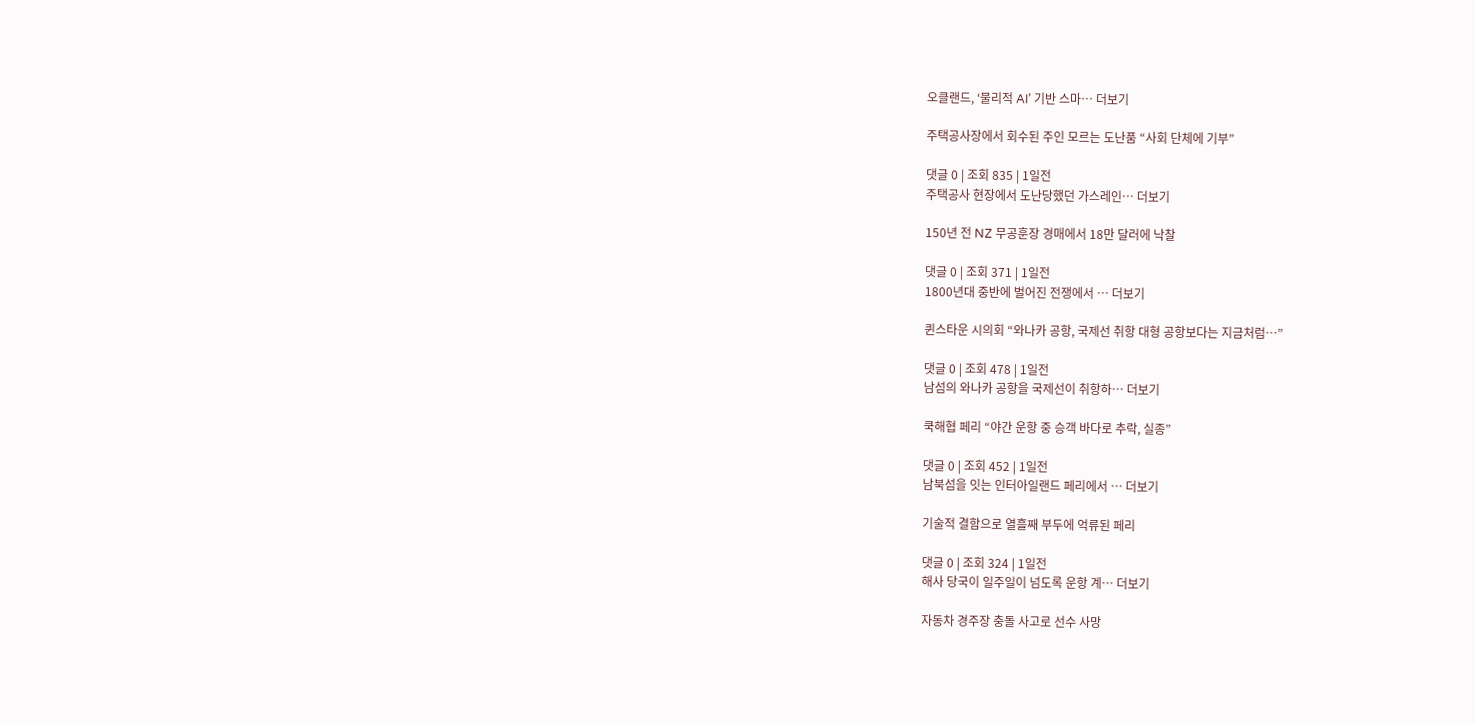오클랜드, ‘물리적 AI’ 기반 스마… 더보기

주택공사장에서 회수된 주인 모르는 도난품 “사회 단체에 기부”

댓글 0 | 조회 835 | 1일전
주택공사 현장에서 도난당했던 가스레인… 더보기

150년 전 NZ 무공훈장 경매에서 18만 달러에 낙찰

댓글 0 | 조회 371 | 1일전
1800년대 중반에 벌어진 전쟁에서 … 더보기

퀸스타운 시의회 “와나카 공항, 국제선 취항 대형 공항보다는 지금처럼…”

댓글 0 | 조회 478 | 1일전
남섬의 와나카 공항을 국제선이 취항하… 더보기

쿡해협 페리 “야간 운항 중 승객 바다로 추락, 실종”

댓글 0 | 조회 452 | 1일전
남북섬을 잇는 인터아일랜드 페리에서 … 더보기

기술적 결함으로 열흘째 부두에 억류된 페리

댓글 0 | 조회 324 | 1일전
해사 당국이 일주일이 넘도록 운항 계… 더보기

자동차 경주장 충돌 사고로 선수 사망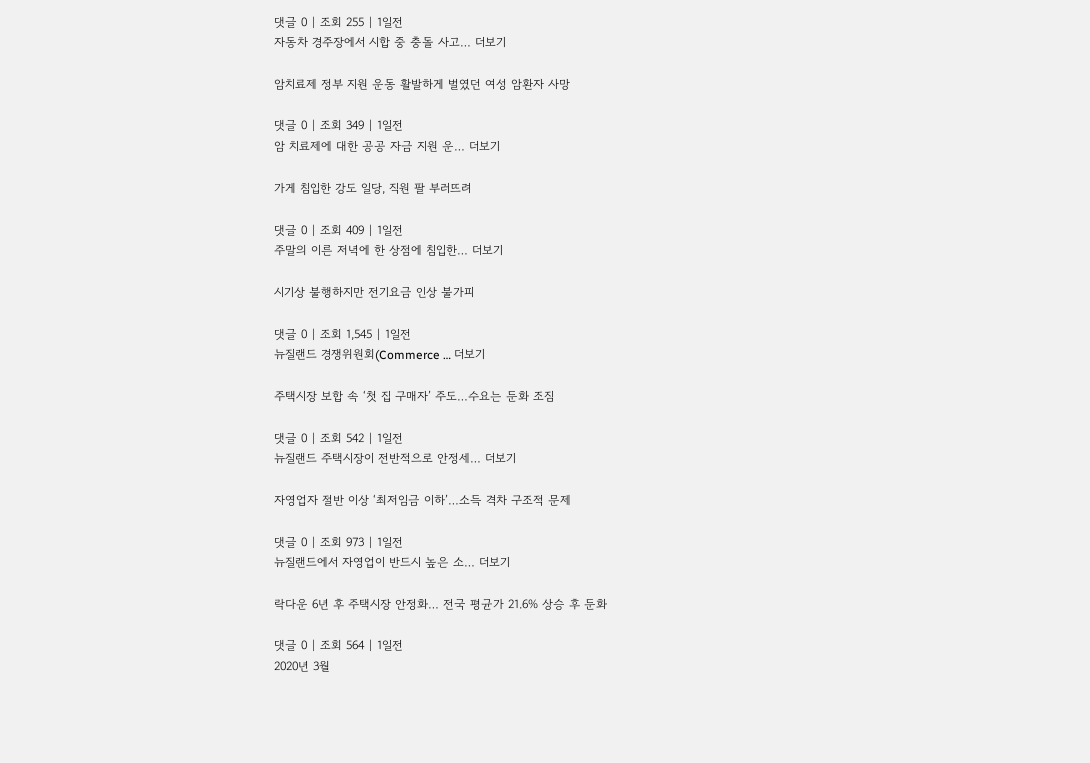댓글 0 | 조회 255 | 1일전
자동차 경주장에서 시합 중 충돌 사고… 더보기

암치료제 정부 지원 운동 활발하게 벌였던 여성 암환자 사망

댓글 0 | 조회 349 | 1일전
암 치료제에 대한 공공 자금 지원 운… 더보기

가게 침입한 강도 일당, 직원 팔 부러뜨려

댓글 0 | 조회 409 | 1일전
주말의 이른 저녁에 한 상점에 침입한… 더보기

시기상 불행하지만 전기요금 인상 불가피

댓글 0 | 조회 1,545 | 1일전
뉴질랜드 경쟁위원회(Commerce … 더보기

주택시장 보합 속 ‘첫 집 구매자’ 주도…수요는 둔화 조짐

댓글 0 | 조회 542 | 1일전
뉴질랜드 주택시장이 전반적으로 안정세… 더보기

자영업자 절반 이상 ‘최저임금 이하’…소득 격차 구조적 문제

댓글 0 | 조회 973 | 1일전
뉴질랜드에서 자영업이 반드시 높은 소… 더보기

락다운 6년 후 주택시장 안정화… 전국 평균가 21.6% 상승 후 둔화

댓글 0 | 조회 564 | 1일전
2020년 3월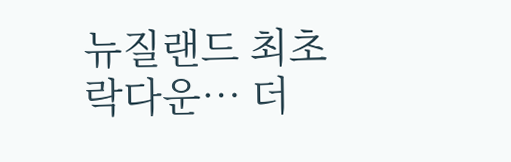뉴질랜드 최초 락다운… 더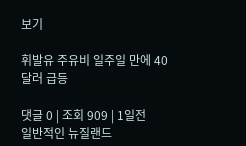보기

휘발유 주유비 일주일 만에 40달러 급등

댓글 0 | 조회 909 | 1일전
일반적인 뉴질랜드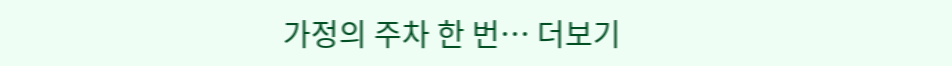가정의 주차 한 번… 더보기